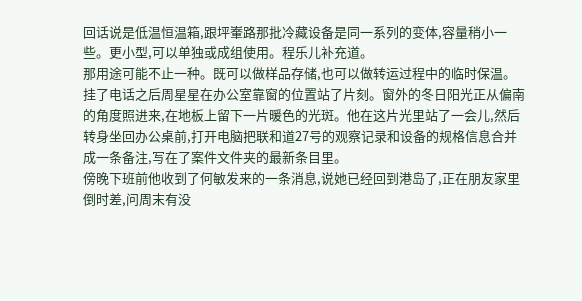回话说是低温恒温箱,跟坪輋路那批冷藏设备是同一系列的变体,容量稍小一些。更小型,可以单独或成组使用。程乐儿补充道。
那用途可能不止一种。既可以做样品存储,也可以做转运过程中的临时保温。
挂了电话之后周星星在办公室靠窗的位置站了片刻。窗外的冬日阳光正从偏南的角度照进来,在地板上留下一片暖色的光斑。他在这片光里站了一会儿,然后转身坐回办公桌前,打开电脑把联和道27号的观察记录和设备的规格信息合并成一条备注,写在了案件文件夹的最新条目里。
傍晚下班前他收到了何敏发来的一条消息,说她已经回到港岛了,正在朋友家里倒时差,问周末有没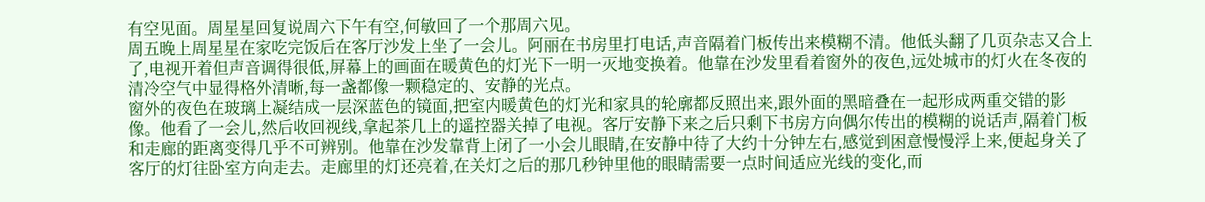有空见面。周星星回复说周六下午有空,何敏回了一个那周六见。
周五晚上周星星在家吃完饭后在客厅沙发上坐了一会儿。阿丽在书房里打电话,声音隔着门板传出来模糊不清。他低头翻了几页杂志又合上了,电视开着但声音调得很低,屏幕上的画面在暖黄色的灯光下一明一灭地变换着。他靠在沙发里看着窗外的夜色,远处城市的灯火在冬夜的清冷空气中显得格外清晰,每一盏都像一颗稳定的、安静的光点。
窗外的夜色在玻璃上凝结成一层深蓝色的镜面,把室内暖黄色的灯光和家具的轮廓都反照出来,跟外面的黑暗叠在一起形成两重交错的影像。他看了一会儿,然后收回视线,拿起茶几上的遥控器关掉了电视。客厅安静下来之后只剩下书房方向偶尔传出的模糊的说话声,隔着门板和走廊的距离变得几乎不可辨别。他靠在沙发靠背上闭了一小会儿眼睛,在安静中待了大约十分钟左右,感觉到困意慢慢浮上来,便起身关了客厅的灯往卧室方向走去。走廊里的灯还亮着,在关灯之后的那几秒钟里他的眼睛需要一点时间适应光线的变化,而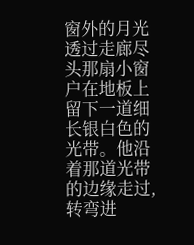窗外的月光透过走廊尽头那扇小窗户在地板上留下一道细长银白色的光带。他沿着那道光带的边缘走过,转弯进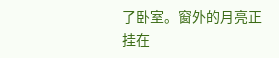了卧室。窗外的月亮正挂在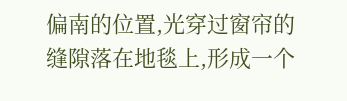偏南的位置,光穿过窗帘的缝隙落在地毯上,形成一个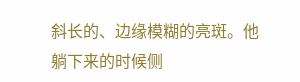斜长的、边缘模糊的亮斑。他躺下来的时候侧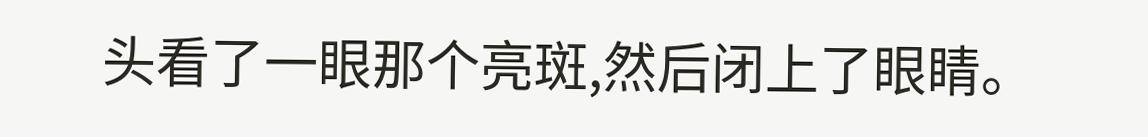头看了一眼那个亮斑,然后闭上了眼睛。